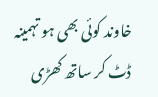خاوند کوئی بھی ہو تہمینہ ڈٹ کر ساتھ کھڑی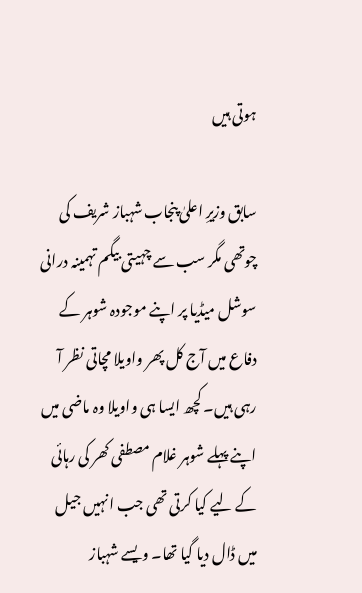ہوتی ہیں

سابق وزیرِ اعلیٰ پنجاب شہباز شریف کی چوتھی مگر سب سے چہیتی بیگم تہمینہ درانی سوشل میڈیا پر اپنے موجودہ شوہر کے دفاع میں آج کل پھر واویلا مچاتی نظر آ رہی ہیں۔ کچھ ایسا ہی واویلا وہ ماضی میں اپنے پہلے شوہر غلام مصطفی کھر کی رہائی کے لیے کیا کرتی تھی جب انہیں جیل میں ڈال دیا گیا تھا۔ ویسے شہباز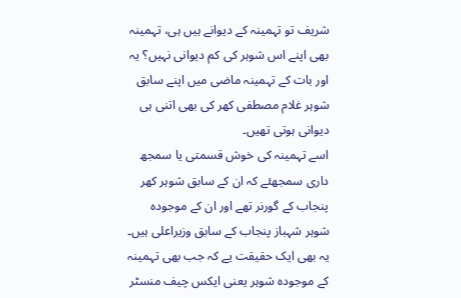شریف تو تہمینہ کے دیوانے ہیں ہی، تہمینہ بھی اپنے اس شوہر کی کم دیوانی نہیں؟ یہ اور بات کے تہمینہ ماضی میں اپنے سابق شوہر غلام مصطفی کھر کی بھی اتنی ہی دیوانی ہوتی تھیں۔
اسے تہمینہ کی خوش قسمتی یا سمجھ داری سمجھئے کہ ان کے سابق شوہر کھر پنجاب کے گورنر تھے اور ان کے موجودہ شوہر شہباز پنجاب کے سابق وزیراعلی ہیں۔ یہ بھی ایک حقیقت یے کہ جب بھی تہمینہ کے موجودہ شوہر یعنی ایکس چیف منسٹر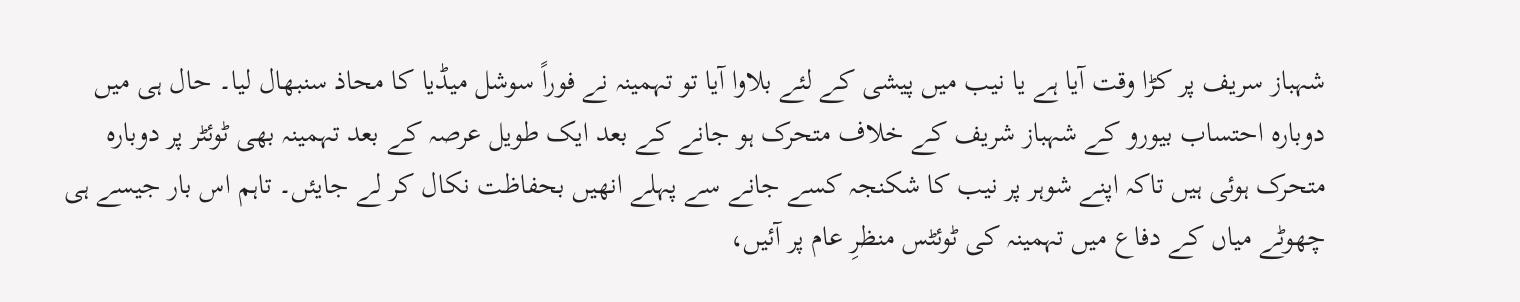شہباز سریف پر کڑا وقت آیا ہے یا نیب میں پیشی کے لئے بلاوا آیا تو تہمینہ نے فوراً سوشل میڈیا کا محاذ سنبھال لیا۔ حال ہی میں دوبارہ احتساب بیورو کے شہباز شریف کے خلاف متحرک ہو جانے کے بعد ایک طویل عرصہ کے بعد تہمینہ بھی ٹوئٹر پر دوبارہ متحرک ہوئی ہیں تاکہ اپنے شوہر پر نیب کا شکنجہ کسے جانے سے پہلے انھیں بحفاظت نکال کر لے جایئں۔ تاہم اس بار جیسے ہی چھوٹے میاں کے دفاع میں تہمینہ کی ٹوئٹس منظرِ عام پر آئیں،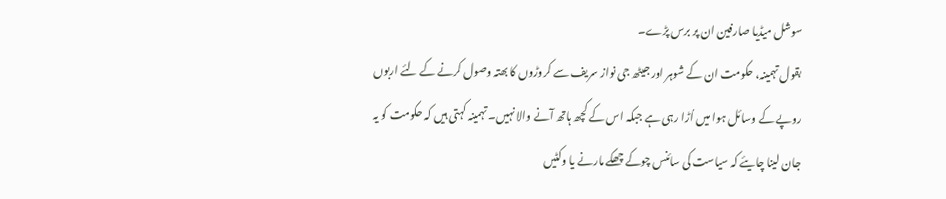سوشل میڈیا صارفین ان پر برس پڑے۔
بقول تہمینہ، حکومت ان کے شوہر اور جیٹھ جی نواز سریف سے کروڑوں کا بھتہ وصول کرنے کے لئے اربوں روپے کے وسائل ہوا میں اُڑا رہی ہے جبکہ اس کے کچھ ہاتھ آنے والا نہیں۔ تہمینہ کہتی ہیں کہ حکومت کو یہ جان لینا چایئے کہ سیاست کی سائنس چوکے چھکے مارنے یا وکٹیں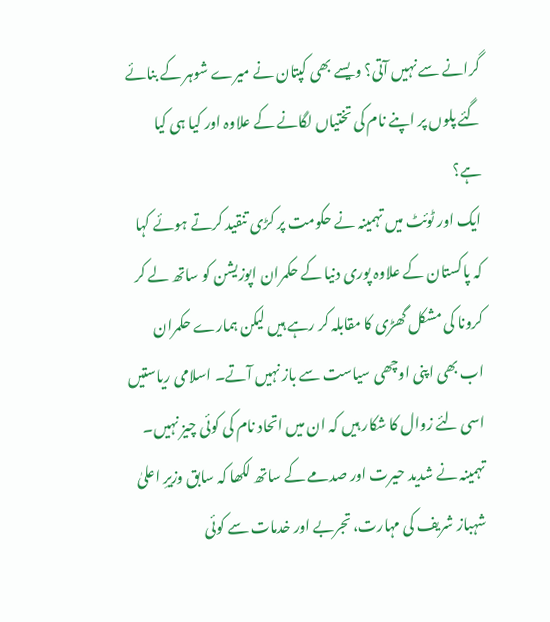گرانے سے نہیں آتی؟ ویسے بھی کپتان نے میرے شوہر کے بنائے گئے پلوں پر اپنے نام کی تختیاں لگانے کے علاوہ اور کیا ہی کیا ہے؟
ایک اور ٹوئٹ میں تہمینہ نے حکومت پر کڑی تنقید کرتے ہوئے کہا کہ پاکستان کے علاوہ پوری دنیا کے حکمران اپوزیشن کو ساتھ لے کر کرونا کی مشکل گھڑی کا مقابلہ کر رہے ہیں لیکن ہمارے حکمران اب بھی اپنی اوچھی سیاست سے باز نہیں آتے۔ اسلامی ریاستیں اسی لئے زوال کا شکار ہیں کہ ان میں اتحاد نام کی کوئی چیز نہیں۔ تہمینہ نے شدید حیرت اور صدمے کے ساتھ لکھا کہ سابق وزیرِ اعلیٰ شہباز شریف کی مہارت، تجربے اور خدمات سے کوئی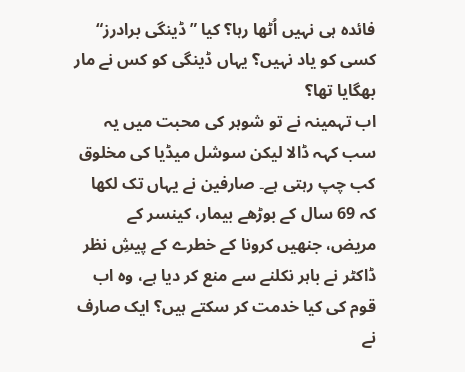فائدہ ہی نہیں اُٹھا رہا؟ کیا ”ڈینگی برادرز“ کسی کو یاد نہیں؟ یہاں ڈینگی کو کس نے مار بھگایا تھا؟
اب تہمینہ نے تو شوہر کی محبت میں یہ سب کہہ ڈالا لیکن سوشل میڈیا کی مخلوق کب چپ رہتی ہے۔ صارفین نے یہاں تک لکھا کہ 69 سال کے بوڑھے بیمار، کینسر کے مریض، جنھیں کرونا کے خطرے کے پیشِ نظر ڈاکٹر نے باہر نکلنے سے منع کر دیا ہے، وہ اب قوم کی کیا خدمت کر سکتے ہیں؟ ایک صارف نے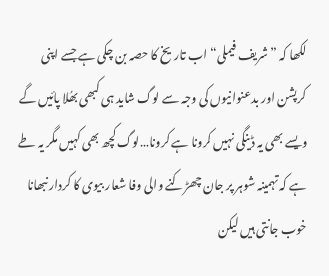لکھا کہ ”شریف فیملی“ اب تاریخ کا حصہ بن چکی ہے جسے اپنی کرپشن اور بدعنوانیوں کی وجہ سے لوگ شاید ہی کبھی بھُلا پائیں گے ویسے بھی یہ ڈینگی نہیں کرونا ہے کرونا…لوگ کچھ بھی کہیں مگر یہ طے ہے کہ تہمینہ شوہر پر جان چھڑکنے والی وفا شعار بیوی کا کردار نبھانا خوب جانتی ہیں لیکن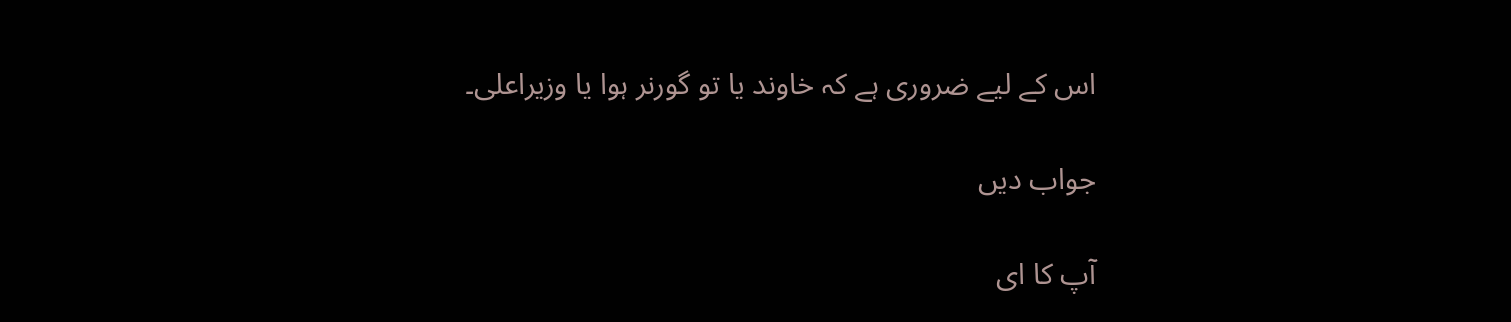اس کے لیے ضروری ہے کہ خاوند یا تو گورنر ہوا یا وزیراعلی۔

جواب دیں

آپ کا ای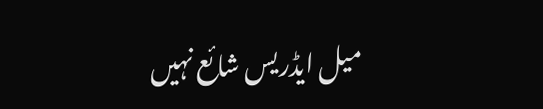میل ایڈریس شائع نہیں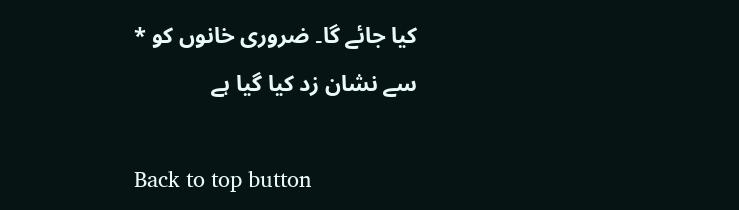کیا جائے گا۔ ضروری خانوں کو * سے نشان زد کیا گیا ہے

Back to top button